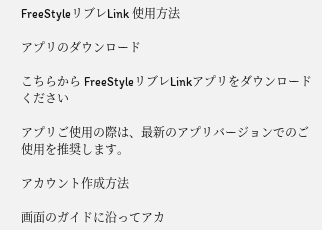FreeStyleリブレLink 使用方法

アプリのダウンロード

こちらから FreeStyleリブレLinkアプリをダウンロードください

アプリご使用の際は、最新のアプリバージョンでのご使用を推奨します。

アカウント作成方法

画面のガイドに沿ってアカ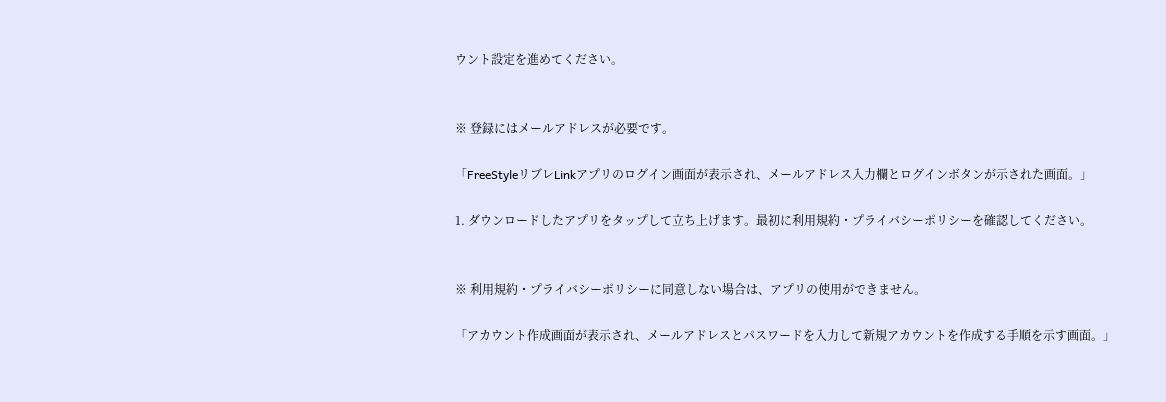ウント設定を進めてください。


※ 登録にはメールアドレスが必要です。

「FreeStyleリブレLinkアプリのログイン画面が表示され、メールアドレス入力欄とログインボタンが示された画面。」

1. ダウンロードしたアプリをタップして立ち上げます。最初に利用規約・プライバシーポリシーを確認してください。


※ 利用規約・プライバシーポリシーに同意しない場合は、アプリの使用ができません。

「アカウント作成画面が表示され、メールアドレスとパスワードを入力して新規アカウントを作成する手順を示す画面。」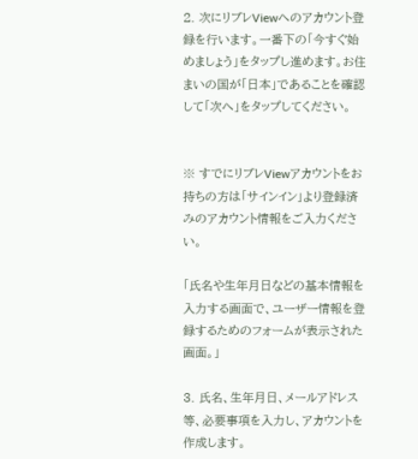2. 次にリブレViewへのアカウント登録を行います。一番下の「今すぐ始めましょう」をタップし進めます。お住まいの国が「日本」であることを確認して「次へ」をタップしてください。


※ すでにリブレViewアカウントをお持ちの方は「サインイン」より登録済みのアカウント情報をご入力ください。

「氏名や生年月日などの基本情報を入力する画面で、ユーザー情報を登録するためのフォームが表示された画面。」

3. 氏名、生年月日、メールアドレス等、必要事項を入力し、アカウントを作成します。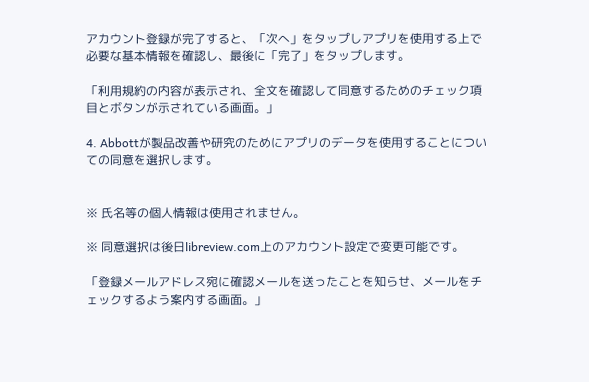アカウント登録が完了すると、「次へ」をタップしアプリを使用する上で必要な基本情報を確認し、最後に「完了」をタップします。

「利用規約の内容が表示され、全文を確認して同意するためのチェック項目とボタンが示されている画面。」

4. Abbottが製品改善や研究のためにアプリのデータを使用することについての同意を選択します。


※ 氏名等の個人情報は使用されません。

※ 同意選択は後日libreview.com上のアカウント設定で変更可能です。

「登録メールアドレス宛に確認メールを送ったことを知らせ、メールをチェックするよう案内する画面。」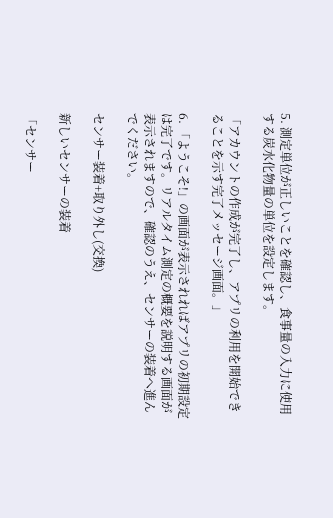5. 測定単位が正しいことを確認し、食事量の入力に使用する炭水化物量の単位を設定します。

「アカウントの作成が完了し、アプリの利用を開始できることを示す完了メッセージ画面。」

6. 「ようこそ!」の画面が表示されればアプリの初期設定は完了です。リアルタイム測定の概要を説明する画面が表示されますので、確認のうえ、センサーの装着へ進んでください。

センサー装着+取り外し(交換)

新しいセンサーの装着

「センサー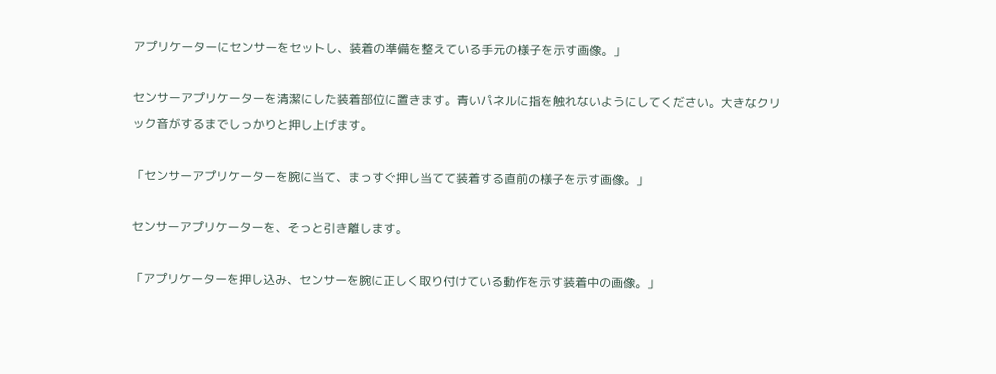アプリケーターにセンサーをセットし、装着の準備を整えている手元の様子を示す画像。」

センサーアプリケーターを清潔にした装着部位に置きます。青いパネルに指を触れないようにしてください。大きなクリック音がするまでしっかりと押し上げます。

「センサーアプリケーターを腕に当て、まっすぐ押し当てて装着する直前の様子を示す画像。」

センサーアプリケーターを、そっと引き離します。

「アプリケーターを押し込み、センサーを腕に正しく取り付けている動作を示す装着中の画像。」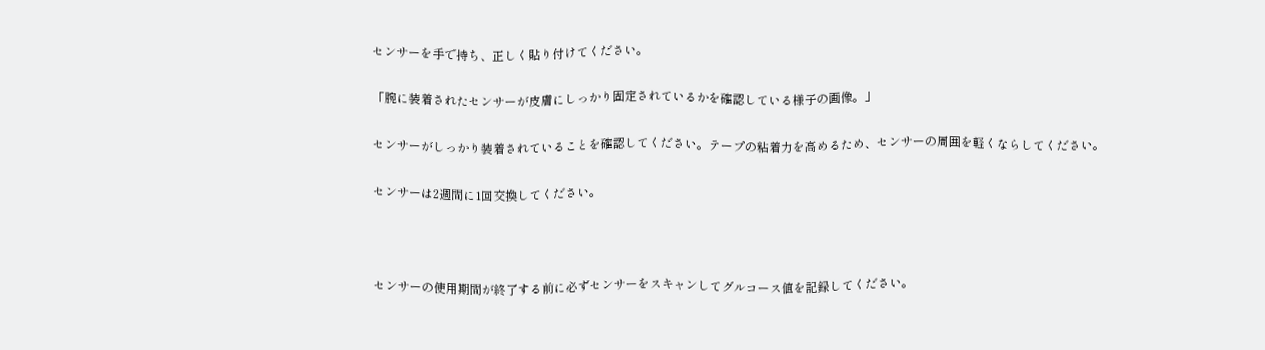センサーを手で持ち、正しく貼り付けてください。

「腕に装着されたセンサーが皮膚にしっかり固定されているかを確認している様子の画像。」

センサーがしっかり装着されていることを確認してください。テープの粘着力を高めるため、センサーの周囲を軽くならしてください。

センサーは2週間に1回交換してください。



センサーの使用期間が終了する前に必ずセンサーをスキャンしてグルコース値を記録してください。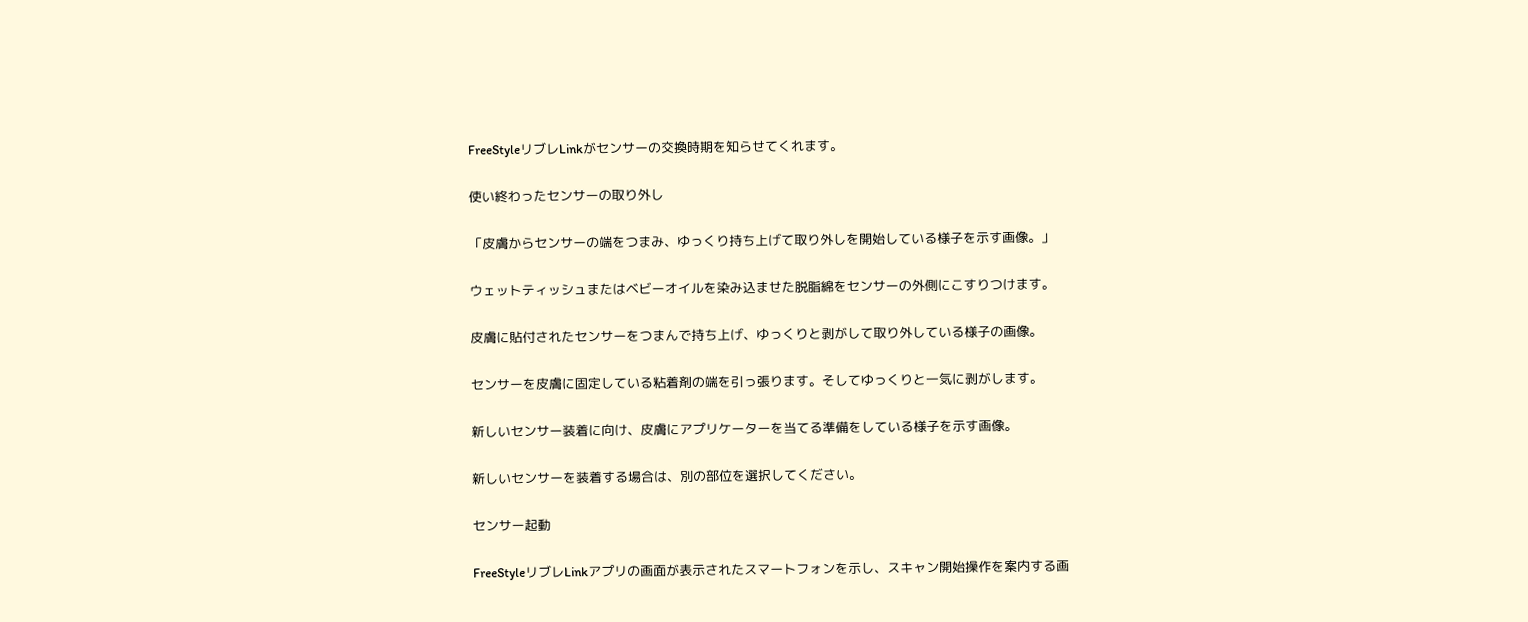FreeStyleリブレLinkがセンサーの交換時期を知らせてくれます。

使い終わったセンサーの取り外し

「皮膚からセンサーの端をつまみ、ゆっくり持ち上げて取り外しを開始している様子を示す画像。」

ウェットティッシュまたはベビーオイルを染み込ませた脱脂綿をセンサーの外側にこすりつけます。

皮膚に貼付されたセンサーをつまんで持ち上げ、ゆっくりと剥がして取り外している様子の画像。

センサーを皮膚に固定している粘着剤の端を引っ張ります。そしてゆっくりと一気に剥がします。

新しいセンサー装着に向け、皮膚にアプリケーターを当てる準備をしている様子を示す画像。

新しいセンサーを装着する場合は、別の部位を選択してください。

センサー起動

FreeStyleリブレLinkアプリの画面が表示されたスマートフォンを示し、スキャン開始操作を案内する画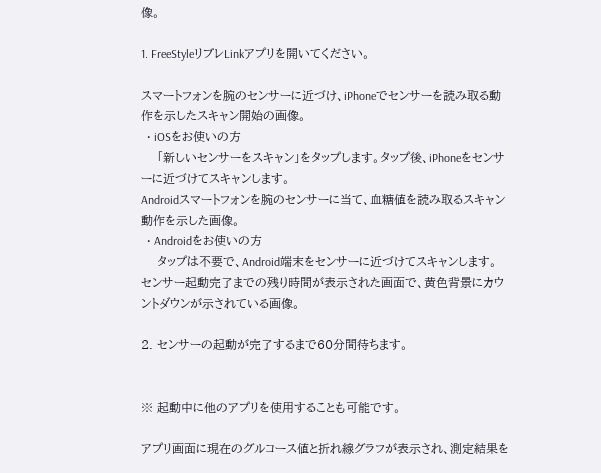像。

1. FreeStyleリブレLinkアプリを開いてください。

スマートフォンを腕のセンサーに近づけ、iPhoneでセンサーを読み取る動作を示したスキャン開始の画像。
  • iOSをお使いの方
    「新しいセンサーをスキャン」をタップします。タップ後、iPhoneをセンサーに近づけてスキャンします。
Androidスマートフォンを腕のセンサーに当て、血糖値を読み取るスキャン動作を示した画像。
  • Androidをお使いの方
    タップは不要で、Android端末をセンサーに近づけてスキャンします。
センサー起動完了までの残り時間が表示された画面で、黄色背景にカウントダウンが示されている画像。

2. センサーの起動が完了するまで60分間待ちます。


※ 起動中に他のアプリを使用することも可能です。

アプリ画面に現在のグルコース値と折れ線グラフが表示され、測定結果を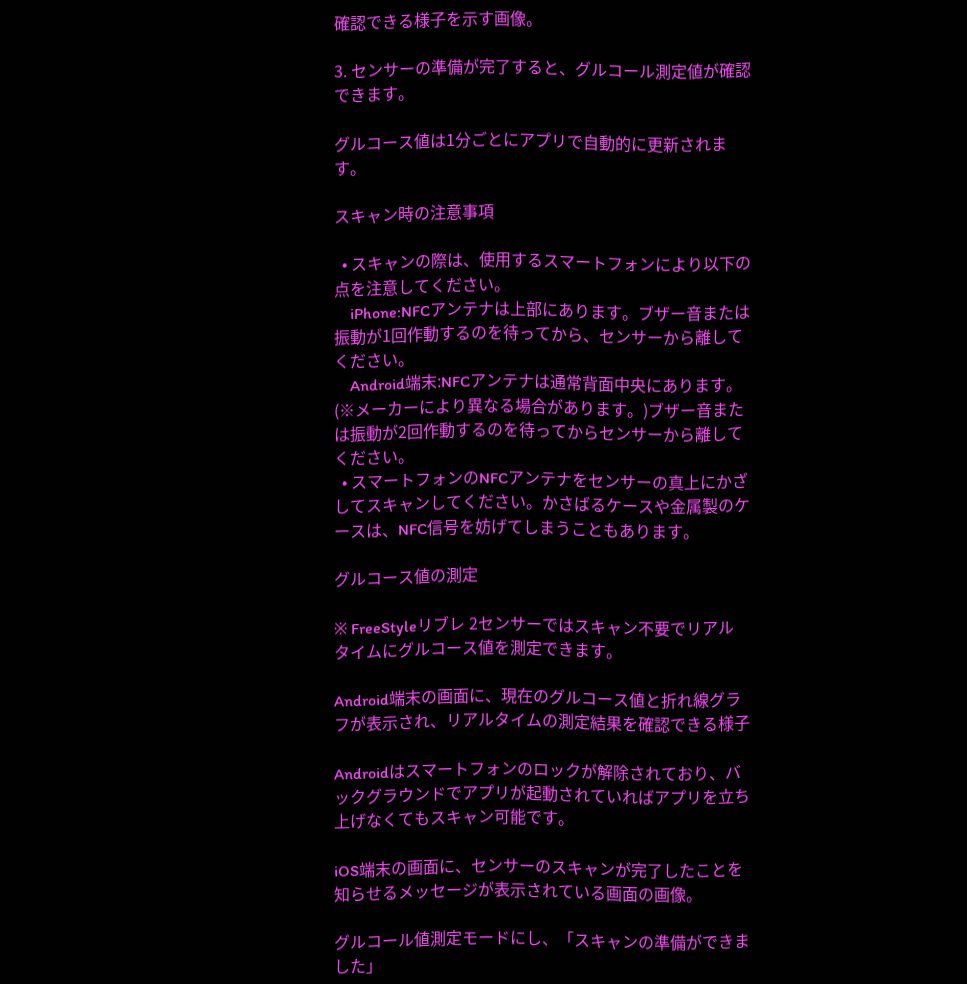確認できる様子を示す画像。

3. センサーの準備が完了すると、グルコール測定値が確認できます。

グルコース値は1分ごとにアプリで自動的に更新されます。

スキャン時の注意事項

  • スキャンの際は、使用するスマートフォンにより以下の点を注意してください。
    iPhone:NFCアンテナは上部にあります。ブザー音または振動が1回作動するのを待ってから、センサーから離してください。
    Android端末:NFCアンテナは通常背面中央にあります。(※メーカーにより異なる場合があります。)ブザー音または振動が2回作動するのを待ってからセンサーから離してください。
  • スマートフォンのNFCアンテナをセンサーの真上にかざしてスキャンしてください。かさばるケースや金属製のケースは、NFC信号を妨げてしまうこともあります。

グルコース値の測定

※ FreeStyleリブレ 2センサーではスキャン不要でリアルタイムにグルコース値を測定できます。

Android端末の画面に、現在のグルコース値と折れ線グラフが表示され、リアルタイムの測定結果を確認できる様子

Androidはスマートフォンのロックが解除されており、バックグラウンドでアプリが起動されていればアプリを立ち上げなくてもスキャン可能です。

iOS端末の画面に、センサーのスキャンが完了したことを知らせるメッセージが表示されている画面の画像。

グルコール値測定モードにし、「スキャンの準備ができました」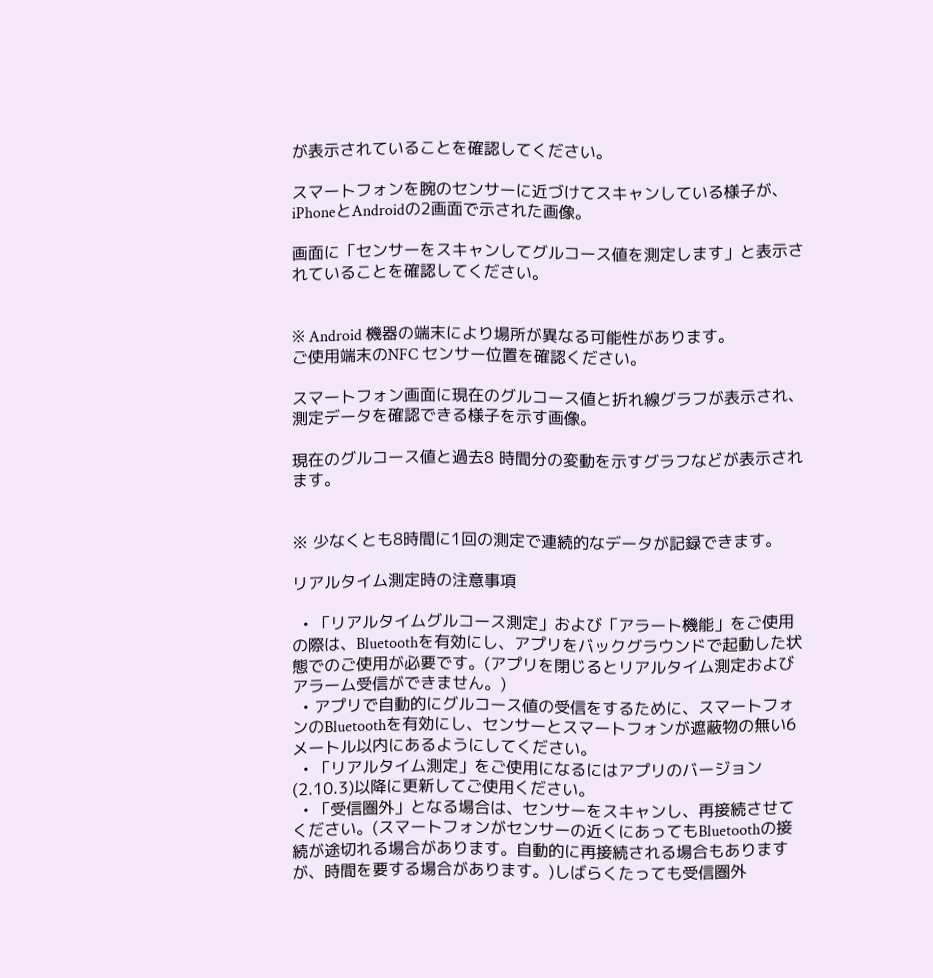が表示されていることを確認してください。

スマートフォンを腕のセンサーに近づけてスキャンしている様子が、iPhoneとAndroidの2画面で示された画像。

画面に「センサーをスキャンしてグルコース値を測定します」と表示されていることを確認してください。


※ Android 機器の端末により場所が異なる可能性があります。
ご使用端末のNFC センサー位置を確認ください。

スマートフォン画面に現在のグルコース値と折れ線グラフが表示され、測定データを確認できる様子を示す画像。

現在のグルコース値と過去8 時間分の変動を示すグラフなどが表示されます。


※ 少なくとも8時間に1回の測定で連続的なデータが記録できます。

リアルタイム測定時の注意事項

  • 「リアルタイムグルコース測定」および「アラート機能」をご使用の際は、Bluetoothを有効にし、アプリをバックグラウンドで起動した状態でのご使用が必要です。(アプリを閉じるとリアルタイム測定およびアラーム受信ができません。)
  • アプリで自動的にグルコース値の受信をするために、スマートフォンのBluetoothを有効にし、センサーとスマートフォンが遮蔽物の無い6メートル以内にあるようにしてください。
  • 「リアルタイム測定」をご使用になるにはアプリのバージョン(2.10.3)以降に更新してご使用ください。
  • 「受信圏外」となる場合は、センサーをスキャンし、再接続させてください。(スマートフォンがセンサーの近くにあってもBluetoothの接続が途切れる場合があります。自動的に再接続される場合もありますが、時間を要する場合があります。)しばらくたっても受信圏外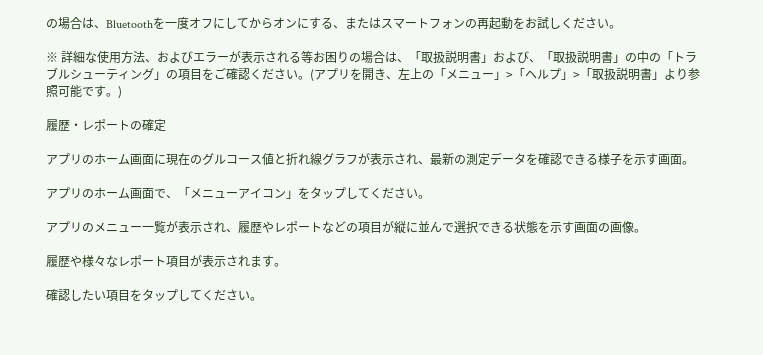の場合は、Bluetoothを一度オフにしてからオンにする、またはスマートフォンの再起動をお試しください。

※ 詳細な使用方法、およびエラーが表示される等お困りの場合は、「取扱説明書」および、「取扱説明書」の中の「トラブルシューティング」の項目をご確認ください。(アプリを開き、左上の「メニュー」>「ヘルプ」>「取扱説明書」より参照可能です。)

履歴・レポートの確定

アプリのホーム画面に現在のグルコース値と折れ線グラフが表示され、最新の測定データを確認できる様子を示す画面。

アプリのホーム画面で、「メニューアイコン」をタップしてください。

アプリのメニュー一覧が表示され、履歴やレポートなどの項目が縦に並んで選択できる状態を示す画面の画像。

履歴や様々なレポート項目が表示されます。

確認したい項目をタップしてください。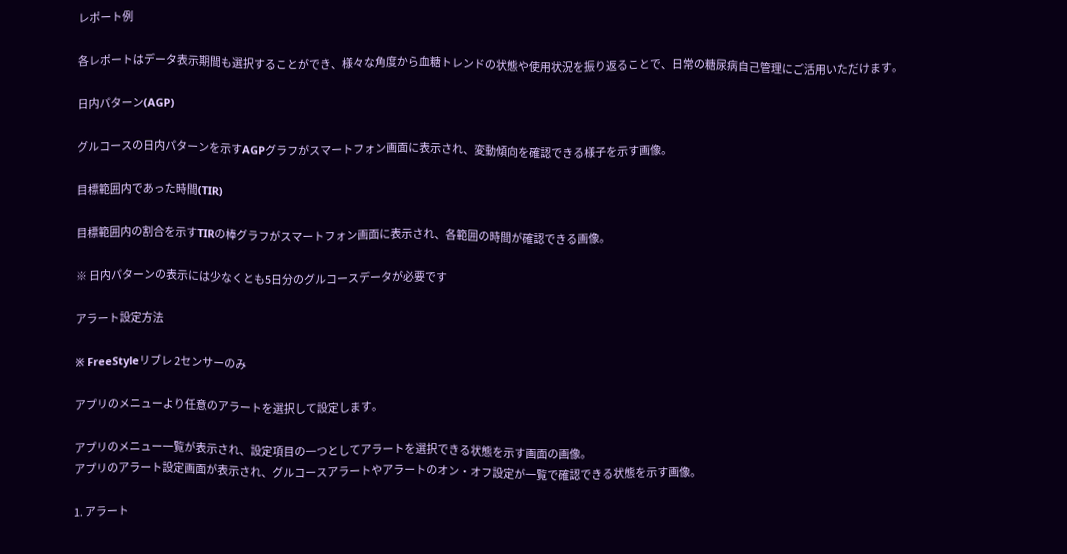レポート例

各レポートはデータ表示期間も選択することができ、様々な角度から血糖トレンドの状態や使用状況を振り返ることで、日常の糖尿病自己管理にご活用いただけます。

日内パターン(AGP)

グルコースの日内パターンを示すAGPグラフがスマートフォン画面に表示され、変動傾向を確認できる様子を示す画像。

目標範囲内であった時間(TIR)

目標範囲内の割合を示すTIRの棒グラフがスマートフォン画面に表示され、各範囲の時間が確認できる画像。

※ 日内パターンの表示には少なくとも5日分のグルコースデータが必要です

アラート設定方法

※ FreeStyleリブレ 2センサーのみ

アプリのメニューより任意のアラートを選択して設定します。

アプリのメニュー一覧が表示され、設定項目の一つとしてアラートを選択できる状態を示す画面の画像。
アプリのアラート設定画面が表示され、グルコースアラートやアラートのオン・オフ設定が一覧で確認できる状態を示す画像。

1. アラート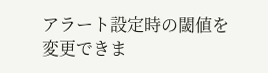アラート設定時の閾値を変更できま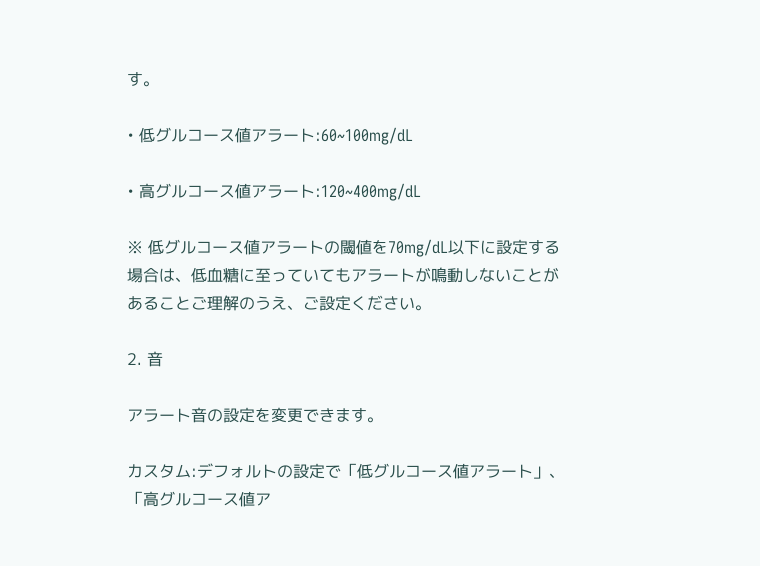す。

• 低グルコース値アラート:60~100mg/dL

• 高グルコース値アラート:120~400mg/dL

※ 低グルコース値アラートの閾値を70mg/dL以下に設定する場合は、低血糖に至っていてもアラートが鳴動しないことがあることご理解のうえ、ご設定ください。

2. 音

アラート音の設定を変更できます。

カスタム:デフォルトの設定で「低グルコース値アラート」、「高グルコース値ア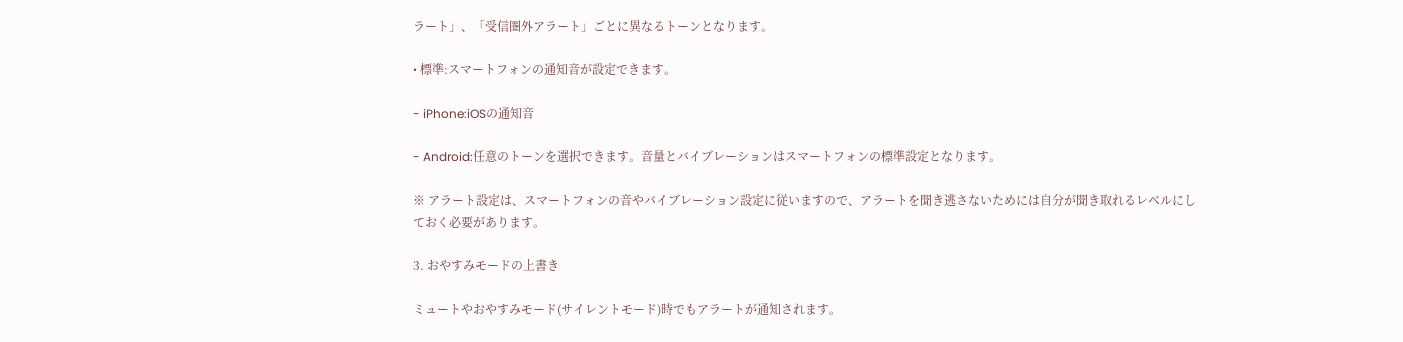ラート」、「受信圏外アラート」ごとに異なるトーンとなります。

• 標準:スマートフォンの通知音が設定できます。

- iPhone:iOSの通知音

- Android:任意のトーンを選択できます。音量とバイブレーションはスマートフォンの標準設定となります。

※ アラート設定は、スマートフォンの音やバイブレーション設定に従いますので、アラートを聞き逃さないためには自分が聞き取れるレベルにしておく必要があります。

3. おやすみモードの上書き

ミュートやおやすみモード(サイレントモード)時でもアラートが通知されます。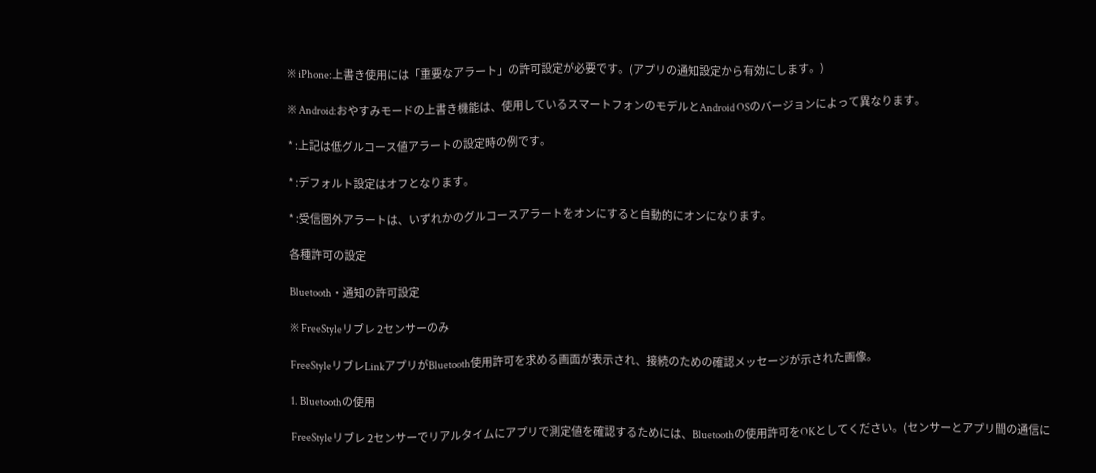※ iPhone:上書き使用には「重要なアラート」の許可設定が必要です。(アプリの通知設定から有効にします。)

※ Android:おやすみモードの上書き機能は、使用しているスマートフォンのモデルとAndroid OSのバージョンによって異なります。

* :上記は低グルコース値アラートの設定時の例です。

* :デフォルト設定はオフとなります。

* :受信圏外アラートは、いずれかのグルコースアラートをオンにすると自動的にオンになります。

各種許可の設定

Bluetooth・通知の許可設定

※ FreeStyleリブレ 2センサーのみ

FreeStyleリブレLinkアプリがBluetooth使用許可を求める画面が表示され、接続のための確認メッセージが示された画像。

1. Bluetoothの使用

FreeStyleリブレ 2センサーでリアルタイムにアプリで測定値を確認するためには、Bluetoothの使用許可をOKとしてください。(センサーとアプリ間の通信に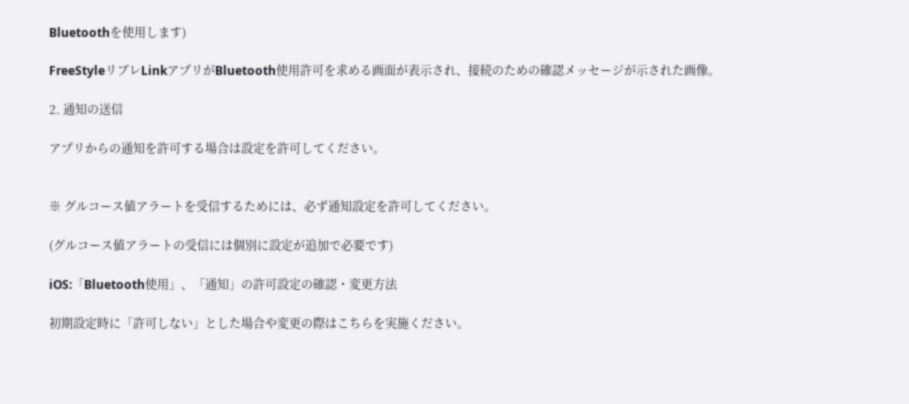Bluetoothを使用します)

FreeStyleリブレLinkアプリがBluetooth使用許可を求める画面が表示され、接続のための確認メッセージが示された画像。

2. 通知の送信

アプリからの通知を許可する場合は設定を許可してください。


※ グルコース値アラートを受信するためには、必ず通知設定を許可してください。

(グルコース値アラートの受信には個別に設定が追加で必要です)

iOS:「Bluetooth使用」、「通知」の許可設定の確認・変更方法

初期設定時に「許可しない」とした場合や変更の際はこちらを実施ください。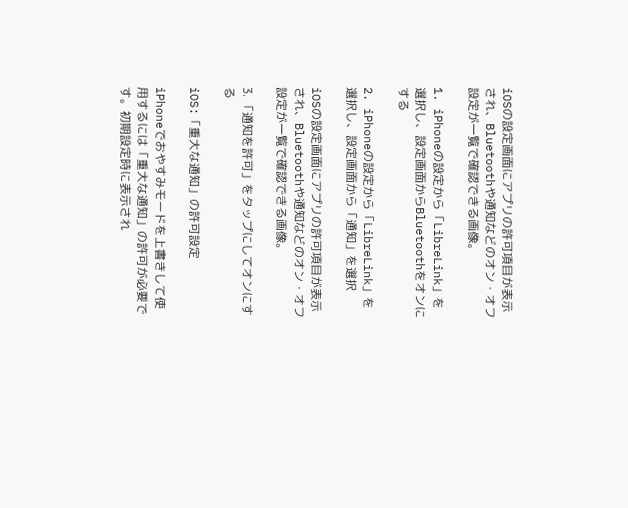iOSの設定画面にアプリの許可項目が表示され、Bluetoothや通知などのオン・オフ設定が一覧で確認できる画像。

1. iPhoneの設定から「LibreLink」を選択し、設定画面からBluetoothをオンにする

2. iPhoneの設定から「LibreLink」を選択し、設定画面から「通知」を選択

iOSの設定画面にアプリの許可項目が表示され、Bluetoothや通知などのオン・オフ設定が一覧で確認できる画像。

3. 「通知を許可」をタップにしてオンにする

iOS:「重大な通知」の許可設定

iPhoneでおやすみモードを上書きして使用するには「重大な通知」の許可が必要です。初期設定時に表示され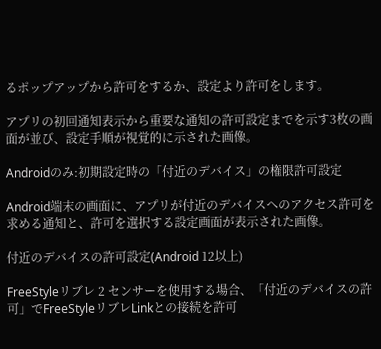るポップアップから許可をするか、設定より許可をします。

アプリの初回通知表示から重要な通知の許可設定までを示す3枚の画面が並び、設定手順が視覚的に示された画像。

Androidのみ:初期設定時の「付近のデバイス」の権限許可設定

Android端末の画面に、アプリが付近のデバイスへのアクセス許可を求める通知と、許可を選択する設定画面が表示された画像。

付近のデバイスの許可設定(Android 12以上)

FreeStyleリブレ 2 センサーを使用する場合、「付近のデバイスの許可」でFreeStyleリブレLinkとの接続を許可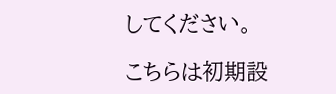してください。

こちらは初期設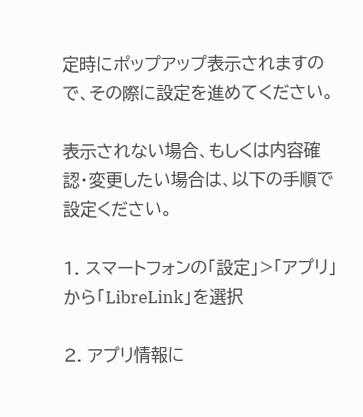定時にポップアップ表示されますので、その際に設定を進めてください。

表示されない場合、もしくは内容確認・変更したい場合は、以下の手順で設定ください。

1. スマートフォンの「設定」>「アプリ」から「LibreLink」を選択

2. アプリ情報に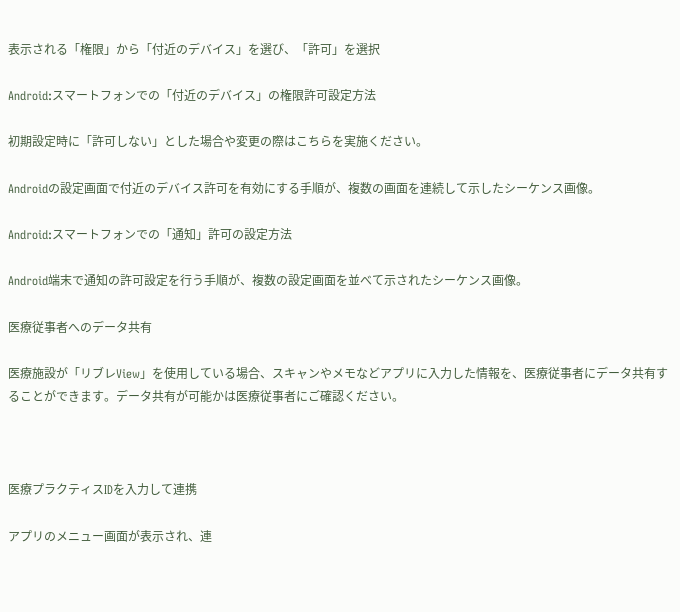表示される「権限」から「付近のデバイス」を選び、「許可」を選択

Android:スマートフォンでの「付近のデバイス」の権限許可設定方法

初期設定時に「許可しない」とした場合や変更の際はこちらを実施ください。

Androidの設定画面で付近のデバイス許可を有効にする手順が、複数の画面を連続して示したシーケンス画像。

Android:スマートフォンでの「通知」許可の設定方法

Android端末で通知の許可設定を行う手順が、複数の設定画面を並べて示されたシーケンス画像。

医療従事者へのデータ共有

医療施設が「リブレView」を使用している場合、スキャンやメモなどアプリに入力した情報を、医療従事者にデータ共有することができます。データ共有が可能かは医療従事者にご確認ください。



医療プラクティスIDを入力して連携

アプリのメニュー画面が表示され、連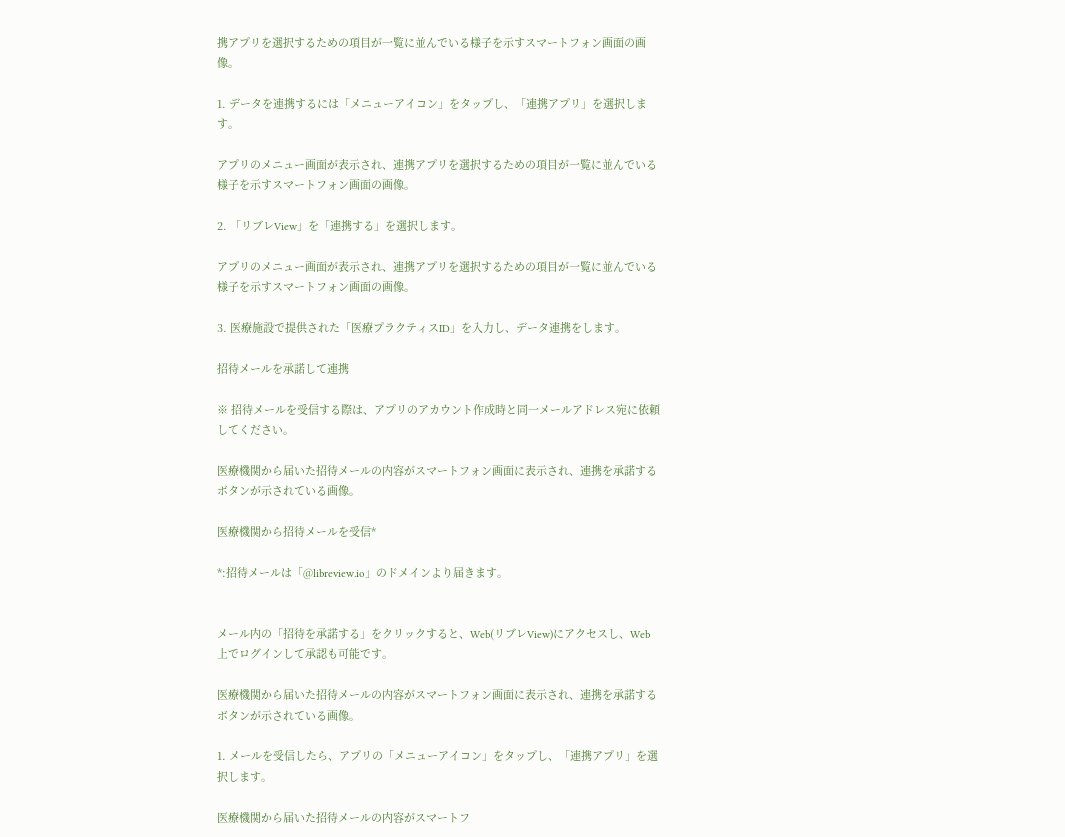携アプリを選択するための項目が一覧に並んでいる様子を示すスマートフォン画面の画像。

1. データを連携するには「メニューアイコン」をタップし、「連携アプリ」を選択します。

アプリのメニュー画面が表示され、連携アプリを選択するための項目が一覧に並んでいる様子を示すスマートフォン画面の画像。

2. 「リブレView」を「連携する」を選択します。

アプリのメニュー画面が表示され、連携アプリを選択するための項目が一覧に並んでいる様子を示すスマートフォン画面の画像。

3. 医療施設で提供された「医療プラクティスID」を入力し、データ連携をします。

招待メールを承諾して連携

※ 招待メールを受信する際は、アプリのアカウント作成時と同一メールアドレス宛に依頼してください。

医療機関から届いた招待メールの内容がスマートフォン画面に表示され、連携を承諾するボタンが示されている画像。

医療機関から招待メールを受信*

*:招待メールは「@libreview.io」のドメインより届きます。


メール内の「招待を承諾する」をクリックすると、Web(リブレView)にアクセスし、Web上でログインして承認も可能です。

医療機関から届いた招待メールの内容がスマートフォン画面に表示され、連携を承諾するボタンが示されている画像。

1. メールを受信したら、アプリの「メニューアイコン」をタップし、「連携アプリ」を選択します。

医療機関から届いた招待メールの内容がスマートフ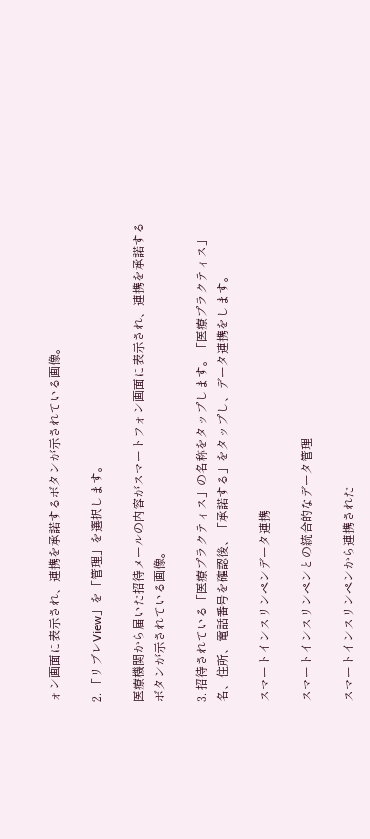ォン画面に表示され、連携を承諾するボタンが示されている画像。

2. 「リブレView」を「管理」を選択します。

医療機関から届いた招待メールの内容がスマートフォン画面に表示され、連携を承諾するボタンが示されている画像。

3. 招待されている「医療プラクティス」の名称をタップします。「医療プラクティス」名、住所、電話番号を確認後、「承諾する」をタップし、データ連携をします。

スマートインスリンペンデータ連携

スマートインスリンペンとの統合的なデータ管理

スマートインスリンペンから連携された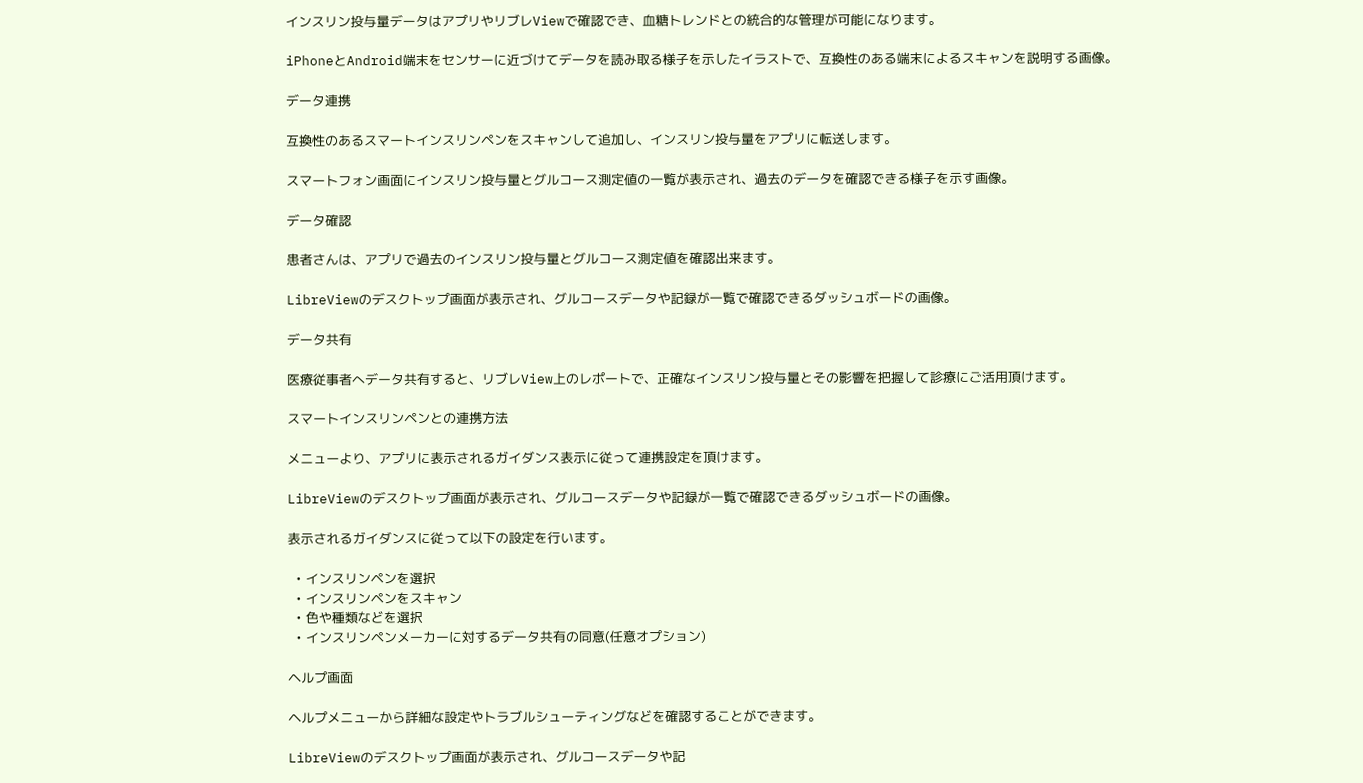インスリン投与量データはアプリやリブレViewで確認でき、血糖トレンドとの統合的な管理が可能になります。

iPhoneとAndroid端末をセンサーに近づけてデータを読み取る様子を示したイラストで、互換性のある端末によるスキャンを説明する画像。

データ連携

互換性のあるスマートインスリンペンをスキャンして追加し、インスリン投与量をアプリに転送します。

スマートフォン画面にインスリン投与量とグルコース測定値の一覧が表示され、過去のデータを確認できる様子を示す画像。

データ確認

患者さんは、アプリで過去のインスリン投与量とグルコース測定値を確認出来ます。

LibreViewのデスクトップ画面が表示され、グルコースデータや記録が一覧で確認できるダッシュボードの画像。

データ共有

医療従事者へデータ共有すると、リブレView上のレポートで、正確なインスリン投与量とその影響を把握して診療にご活用頂けます。

スマートインスリンペンとの連携方法

メニューより、アプリに表示されるガイダンス表示に従って連携設定を頂けます。

LibreViewのデスクトップ画面が表示され、グルコースデータや記録が一覧で確認できるダッシュボードの画像。

表示されるガイダンスに従って以下の設定を行います。

  • インスリンペンを選択
  • インスリンペンをスキャン
  • 色や種類などを選択
  • インスリンペンメーカーに対するデータ共有の同意(任意オプション)

ヘルプ画面

ヘルプメニューから詳細な設定やトラブルシューティングなどを確認することができます。

LibreViewのデスクトップ画面が表示され、グルコースデータや記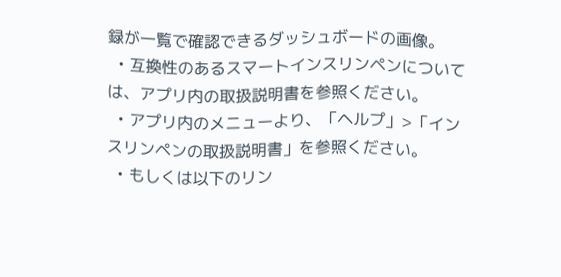録が一覧で確認できるダッシュボードの画像。
  • 互換性のあるスマートインスリンペンについては、アプリ内の取扱説明書を参照ください。
  • アプリ内のメニューより、「ヘルプ」>「インスリンペンの取扱説明書」を参照ください。
  • もしくは以下のリン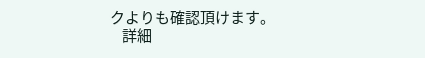クよりも確認頂けます。
    詳細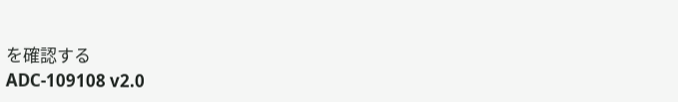を確認する
ADC-109108 v2.0